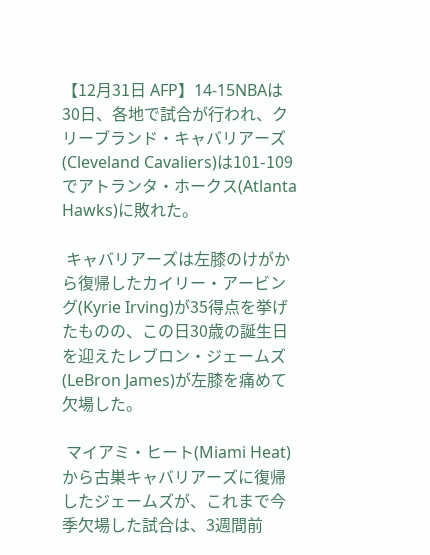【12月31日 AFP】14-15NBAは30日、各地で試合が行われ、クリーブランド・キャバリアーズ(Cleveland Cavaliers)は101-109でアトランタ・ホークス(Atlanta Hawks)に敗れた。

 キャバリアーズは左膝のけがから復帰したカイリー・アービング(Kyrie Irving)が35得点を挙げたものの、この日30歳の誕生日を迎えたレブロン・ジェームズ(LeBron James)が左膝を痛めて欠場した。

 マイアミ・ヒート(Miami Heat)から古巣キャバリアーズに復帰したジェームズが、これまで今季欠場した試合は、3週間前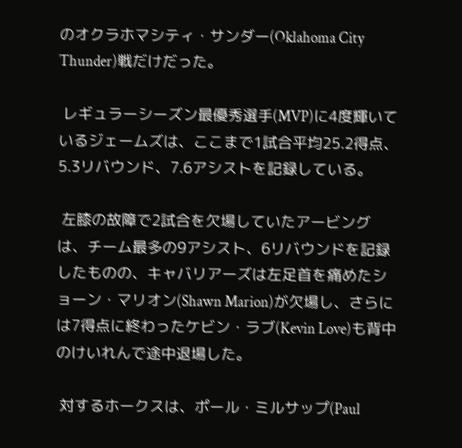のオクラホマシティ・サンダー(Oklahoma City Thunder)戦だけだった。

 レギュラーシーズン最優秀選手(MVP)に4度輝いているジェームズは、ここまで1試合平均25.2得点、5.3リバウンド、7.6アシストを記録している。

 左膝の故障で2試合を欠場していたアービングは、チーム最多の9アシスト、6リバウンドを記録したものの、キャバリアーズは左足首を痛めたショーン・マリオン(Shawn Marion)が欠場し、さらには7得点に終わったケビン・ラブ(Kevin Love)も背中のけいれんで途中退場した。

 対するホークスは、ポール・ミルサップ(Paul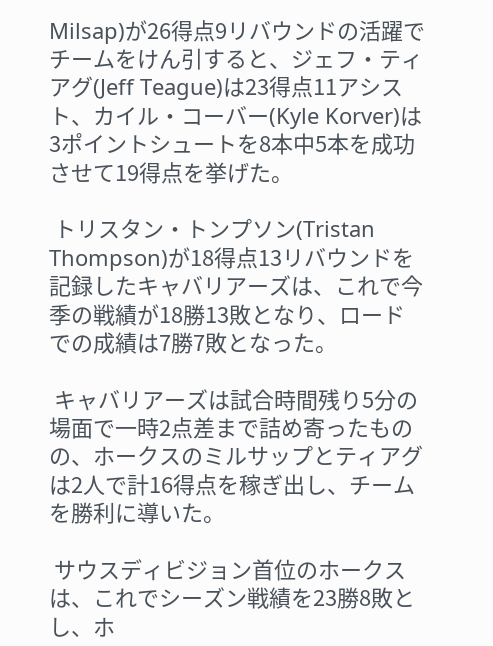Milsap)が26得点9リバウンドの活躍でチームをけん引すると、ジェフ・ティアグ(Jeff Teague)は23得点11アシスト、カイル・コーバー(Kyle Korver)は3ポイントシュートを8本中5本を成功させて19得点を挙げた。

 トリスタン・トンプソン(Tristan Thompson)が18得点13リバウンドを記録したキャバリアーズは、これで今季の戦績が18勝13敗となり、ロードでの成績は7勝7敗となった。

 キャバリアーズは試合時間残り5分の場面で一時2点差まで詰め寄ったものの、ホークスのミルサップとティアグは2人で計16得点を稼ぎ出し、チームを勝利に導いた。

 サウスディビジョン首位のホークスは、これでシーズン戦績を23勝8敗とし、ホ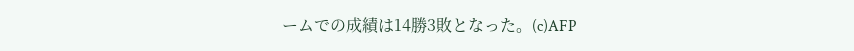ームでの成績は14勝3敗となった。(c)AFP